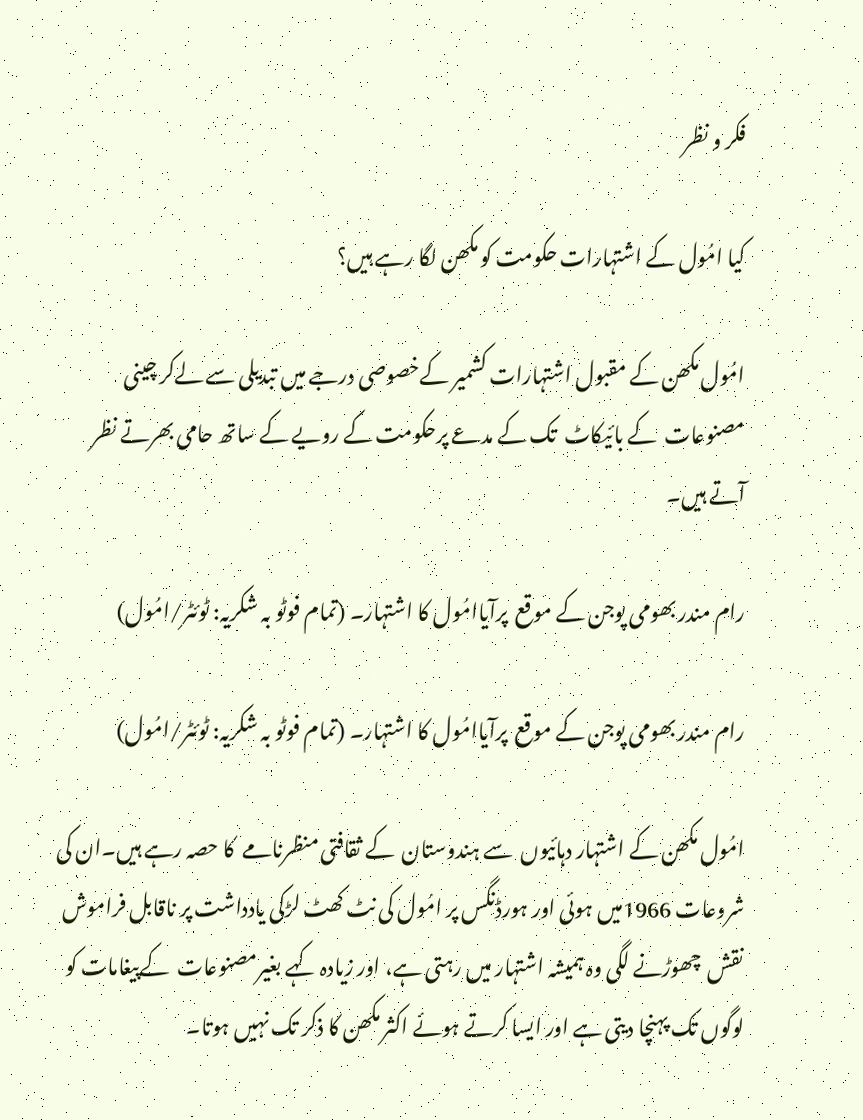فکر و نظر

کیا امُول کے اشتہارات حکومت کو مکھن لگا رہے ہیں؟

امُول مکھن کے مقبول اشتہارات کشمیر کےخصوصی درجے میں تبدیلی سے لےکر چینی مصنوعات  کے بائیکاٹ  تک کے مدعے پرحکومت کے رویے کے ساتھ حامی بھرتے نظر آتے ہیں۔

رام مندر بھومی پوجن کے موقع  پرآیاامُول کا اشتہار۔ (تمام فوٹو بہ شکریہ: ٹوئٹر/امُول)

رام مندر بھومی پوجن کے موقع  پرآیاامُول کا اشتہار۔ (تمام فوٹو بہ شکریہ: ٹوئٹر/امُول)

امُول مکھن کے اشتہار دہائیوں  سے ہندوستان  کے ثقافتی منظرنامے  کا حصہ رہے ہیں۔ان کی شروعات 1966میں ہوئی اور ہورڈنگس پر امُول کی نٹ کھٹ لڑکی یادداشت پر ناقابل فراموش  نقش  چھوڑنے لگی وہ ہمیشہ اشتہار میں رہتی ہے، اور زیادہ کہے بغیرمصنوعات  کےپیغامات کو لوگوں تک پہنچا دیتی ہے اور ایسا کرتے ہوئے اکثر مکھن کا ذکر تک نہیں ہوتا۔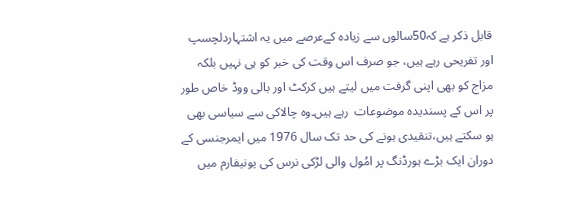قابل ذکر ہے کہ50سالوں سے زیادہ کےعرصے میں یہ اشتہاردلچسپ اور تفریحی رہے ہیں، جو صرف اس وقت کی خبر کو ہی نہیں بلکہ مزاج کو بھی اپنی گرفت میں لیتے ہیں کرکٹ اور بالی ووڈ خاص طور پر اس کے پسندیدہ موضوعات  رہے ہیں۔وہ چالاکی سے سیاسی بھی ہو سکتے ہیں،تنقیدی ہونے کی حد تک سال 1976 میں ایمرجنسی کے دوران ایک بڑے ہورڈنگ پر امُول والی لڑکی نرس کی یونیفارم میں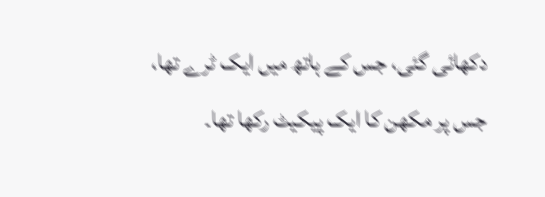دکھائی گئی، جس کے ہاتھ میں ایک ٹرے تھا، جس پر مکھن کا ایک پیکیٹ رکھا تھا۔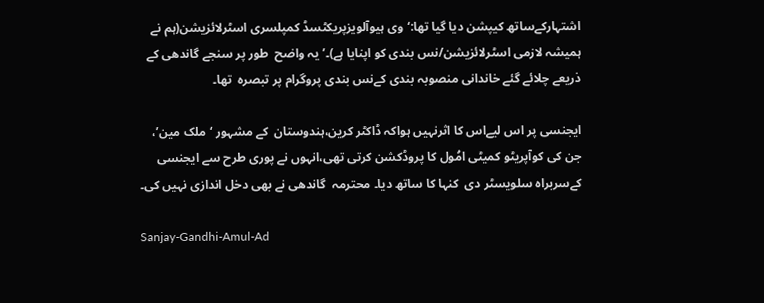اشتہارکےساتھ کیپشن دیا گیا تھا:‘وی ہیوآلویزپریکٹسڈ کمپلسری اسٹرلائزیشن(ہم نے ہمیشہ لازمی اسٹرلائزیشن/نس بندی کو اپنایا ہے)۔’یہ واضح  طور پر سنجے گاندھی کے ذریعے چلائے گئے خاندانی منصوبہ بندی کےنس بندی پروگرام پر تبصرہ  تھا۔

ایجنسی پر اس لیےاس کا اثرنہیں ہواکہ ڈاکٹر کرین،ہندوستان  کے مشہور ‘ملک مین’، جن کی کوآپریٹو کمیٹی امُول کا پروڈکشن کرتی تھی،انہوں نے پوری طرح سے ایجنسی کےسربراہ سلویسٹر دی  کنہا کا ساتھ دیا۔ محترمہ  گاندھی نے بھی دخل اندازی نہیں کی۔

Sanjay-Gandhi-Amul-Ad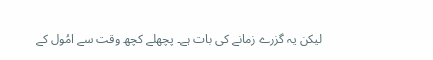لیکن یہ گزرے زمانے کی بات ہے۔ پچھلے کچھ وقت سے امُول کے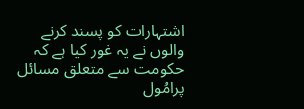اشتہارات کو پسند کرنے والوں نے یہ غور کیا ہے کہ حکومت سے متعلق مسائل پرامُول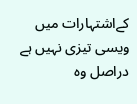کےاشتہارات میں ویسی تیزی نہیں ہے دراصل وہ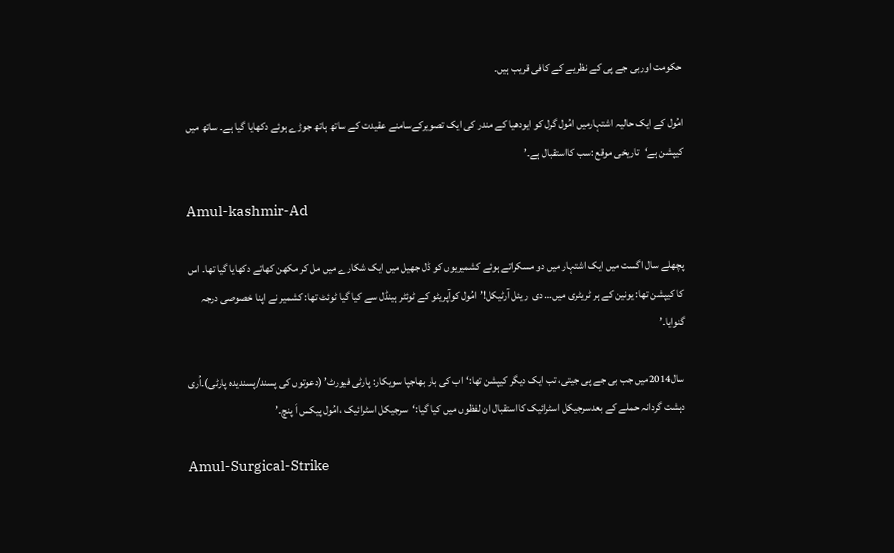حکومت اوربی جے پی کے نظریے کے کافی قریب ہیں۔

امُول کے ایک حالیہ اشتہارمیں امُول گرل کو ایودھیا کے مندر کی ایک تصویرکےسامنے عقیدت کے ساتھ ہاتھ جوڑے ہوئے دکھایا گیا ہے۔ ساتھ میں کیپشن ہے‘تاریخی موقع :سب کااستقبال ہے۔’

Amul-kashmir-Ad

پچھلے سال اگست میں ایک اشتہار میں دو مسکراتے ہوئے کشمیریوں کو ڈل جھیل میں ایک شکارے میں مل کر مکھن کھاتے دکھایا گیا تھا۔ اس کا کیپشن تھا: یونین کے ہر ٹریٹری میں… دی  ریئل آرٹیکل!’امُول کوآپریٹو کے ٹوئٹر ہینڈل سے کیا گیا ٹوئٹ تھا: کشمیر نے اپنا خصوصی درجہ گنوایا۔’

سال2014میں جب بی جے پی جیتی، تب ایک دیگر کیپشن تھا:‘اب کی بار بھاجپا سویکار: پارٹی فیورٹ’ (دعوتوں کی پسند/پسندیدہ پارٹی)۔اُری دہشت گردانہ حملے کے بعدسرجیکل اسٹرائیک کااستقبال ان لفظوں میں کیا گیا:‘سرجیکل اسٹرائیک ،امُول پیکس اَ پنچ۔’

Amul-Surgical-Strike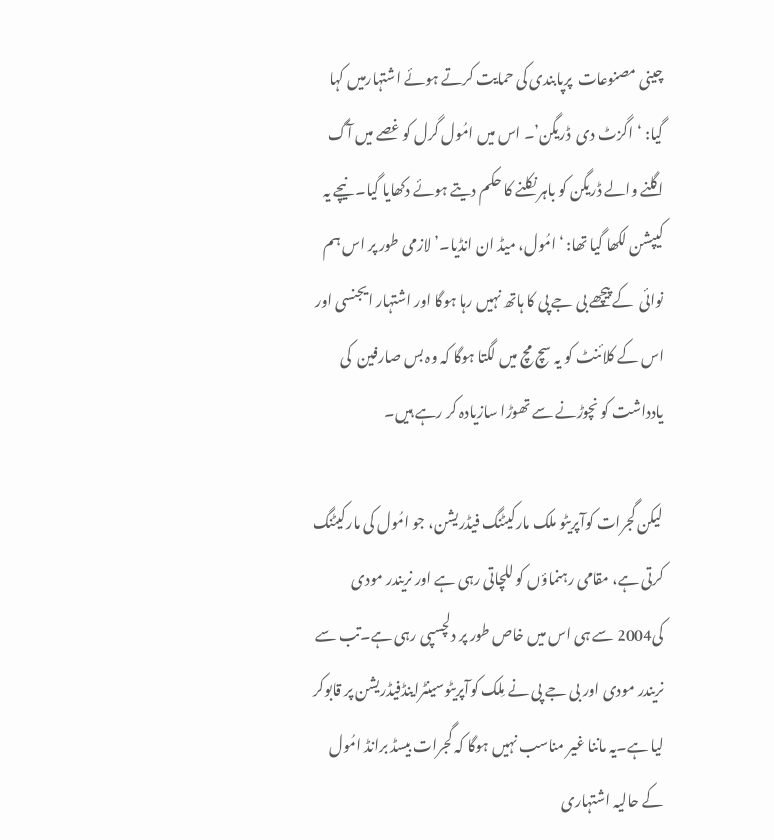چینی مصنوعات  پرپابندی کی حمایت کرتے ہوئے اشتہارمیں کہا گیا: ‘اگزٹ دی  ڈریگن’۔ اس میں امُول گرل کو غصے میں آگ اگلنے والے ڈریگن کو باہر نکلنے کا حکم دیتے ہوئے دکھایا گیا۔ نیچے یہ کیپشن لکھا گیا تھا: ‘امُول، میڈ ان انڈیا۔’لازمی طور پر اس ہم نوائی  کےپیچھے بی جے پی کا ہاتھ نہیں رہا ہوگا اور اشتہار ایجنسی اور اس کے کلائنٹ کو یہ سچ مچ میں لگتا ہوگا کہ وہ بس صارفین  کی یادداشت کو نچوڑنے سے تھوڑا سازیادہ کر رہے ہیں۔

لیکن گجرات کوآپریٹو ملک مارکیٹنگ فیڈریشن، جو امُول کی مارکیٹنگ کرتی ہے، مقامی رہنماؤں کو للچاتی رہی ہے اور نریندر مودی کی2004 سے ہی اس میں خاص طور پر دلچسپی رہی ہے۔تب سے نریندر مودی اور بی جے پی نے مِلک کوآپریٹوسینٹراینڈفیڈریشن پر قابوکر لیا ہے۔یہ ماننا غیر مناسب نہیں ہوگا کہ گجرات بیسڈ برانڈ امُول کے حالیہ اشتہاری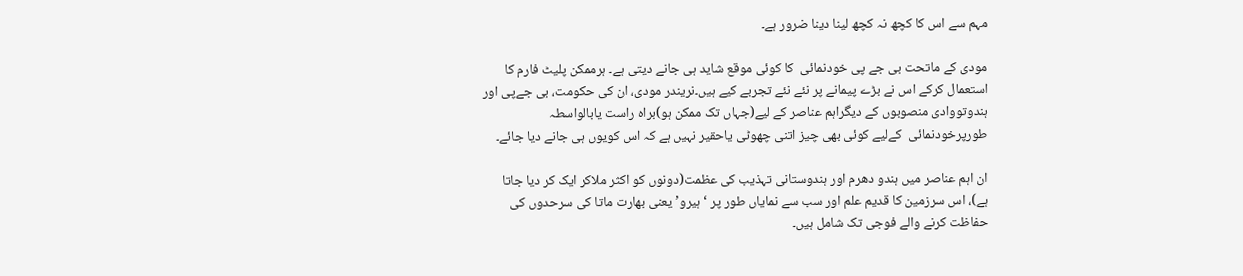مہم سے اس کا کچھ نہ کچھ لینا دینا ضرور ہے۔

مودی کے ماتحت بی جے پی خودنمائی  کا کوئی موقع شاید ہی جانے دیتی ہے۔ ہرممکن پلیٹ فارم کا استعمال کرکے اس نے بڑے پیمانے پر نئے نئے تجربے کیے ہیں۔نریندر مودی، ان کی حکومت، بی جےپی اور ہندوتووادی منصوبوں کے دیگراہم عناصر کے لیے(جہاں تک ممکن ہو)براہ راست یابالواسطہ طورپرخودنمائی  کےلیے کوئی بھی چیز اتنی چھوٹی یاحقیر نہیں ہے کہ اس کویوں ہی جانے دیا جائے۔

ان اہم عناصر میں ہندو دھرم اور ہندوستانی تہذیب کی عظمت(دونوں کو اکثر ملاکر ایک کر دیا جاتا ہے)، اس سرزمین کا قدیم علم اور سب سے نمایاں طور پر ‘ہیرو’ یعنی بھارت ماتا کی سرحدوں کی حفاظت کرنے والے فوجی تک شامل ہیں۔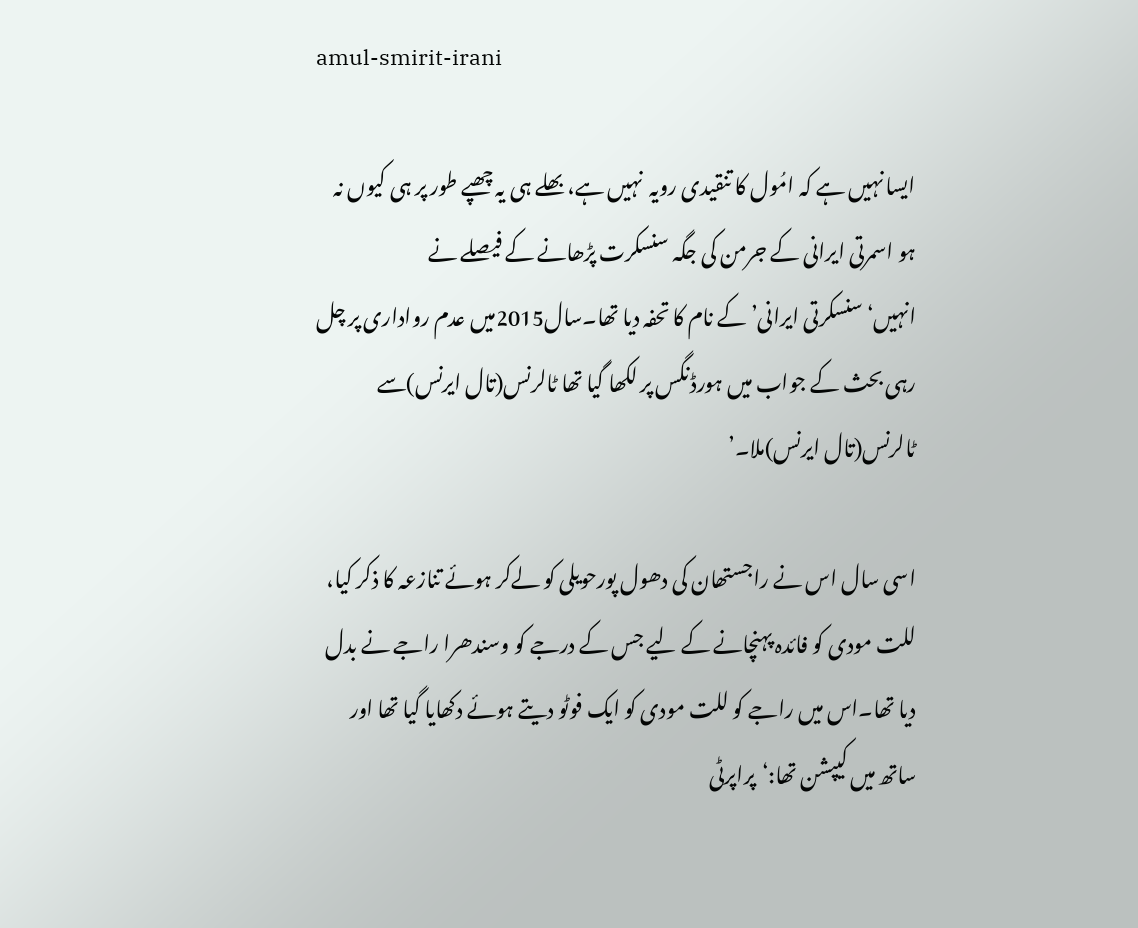amul-smirit-irani

ایسا نہیں ہے کہ امُول کا تنقیدی رویہ  نہیں ہے، بھلے ہی یہ چھپے طور پر ہی کیوں نہ ہو اسمرتی ایرانی کے جرمن کی جگہ سنسکرت پڑھانے کے فیصلے نے انہیں‘سنسکرتی ایرانی’ کے نام کا تحفہ دیا تھا۔سال2015میں عدم رواداری پر چل رہی بحث کے جواب میں ہورڈنگس پر لکھا گیا تھا ٹالرنس(تال ایرنس)سے ٹالرنس(تال ایرنس)ملا۔’

اسی سال اس نے راجستھان کی دھول پورحویلی کو لےکر ہوئے تنازعہ کا ذکر کیا، للت مودی کو فائدہ پہنچانے کے لیے جس کے درجے کو وسندھرا راجے نے بدل دیا تھا۔اس میں راجے کو للت مودی کو ایک فوٹو دیتے ہوئے دکھایا گیا تھا اور ساتھ میں کیپشن تھا:‘پراپرٹی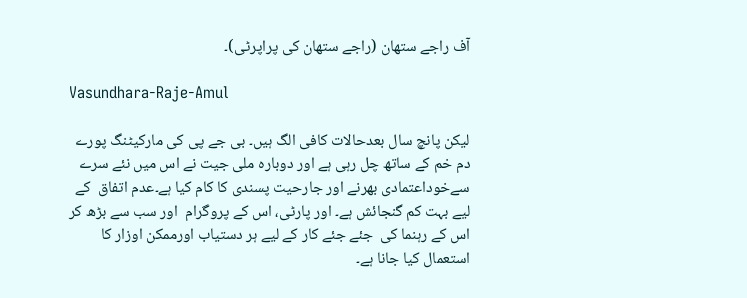آف راجے ستھان (راجے ستھان کی پراپرٹی)۔

Vasundhara-Raje-Amul

لیکن پانچ سال بعدحالات کافی الگ ہیں۔ بی جے پی کی مارکیٹنگ پورے دم خم کے ساتھ چل رہی ہے اور دوبارہ ملی جیت نے اس میں نئے سرے سےخوداعتمادی بھرنے اور جارحیت پسندی کا کام کیا ہے۔عدم اتفاق  کے لیے بہت کم گنجائش ہے۔ اور پارٹی، اس کے پروگرام  اور سب سے بڑھ کر اس کے رہنما کی  جئے جئے کار کے لیے ہر دستیاب اورممکن اوزار کا استعمال کیا جانا ہے۔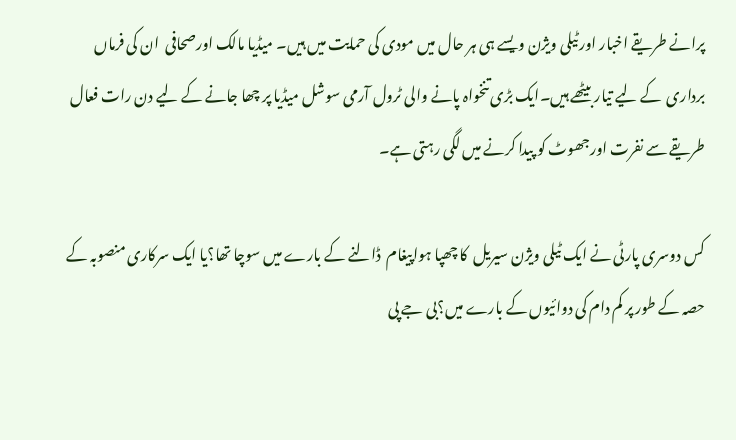پرانے طریقے اخبار اور ٹیلی ویژن ویسے ہی ہر حال میں مودی کی حمایت میں ہیں۔ میڈیا مالک اورصحافی  ان کی فرماں برداری  کے لیے تیار بیٹھے ہیں۔ایک بڑی تنخواہ پانے والی ٹرول آرمی سوشل میڈیا پر چھا جانے کے لیے دن رات فعال طریقے سے نفرت اورجھوٹ کو پیدا کرنے میں لگی رہتی ہے۔

کس دوسری پارٹی نے ایک ٹیلی ویژن سیریل  کا چھپا ہواپیغام  ڈالنے کے بارے میں سوچا تھا؟یا ایک سرکاری منصوبہ کے حصہ کے طور پر کم دام کی دوائیوں کے بارے میں؟بی جے پی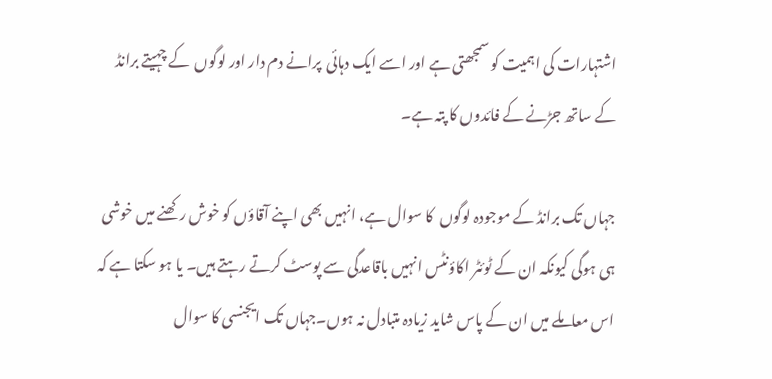اشتہارات کی اہمیت کو سمجھتی ہے اور اسے ایک دہائی  پرانے دم دار اور لوگوں  کے چہیتے برانڈ کے ساتھ جڑنے کے فائدوں کا پتہ ہے۔

جہاں تک برانڈ کے موجودہ لوگوں  کا سوال ہے، انہیں بھی اپنے آقاؤں کو خوش رکھنے میں خوشی ہی ہوگی کیونکہ ان کے ٹوئٹر اکاؤنٹس انہیں باقاعدگی سے پوسٹ کرتے رہتے ہیں۔ یا ہو سکتا ہے کہ اس معاملے میں ان کے پاس شاید زیادہ متبادل نہ ہوں۔جہاں تک ایجنسی کا سوال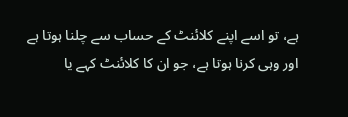ہے، تو اسے اپنے کلائنٹ کے حساب سے چلنا ہوتا ہے اور وہی کرنا ہوتا ہے، جو ان کا کلائنٹ کہے یا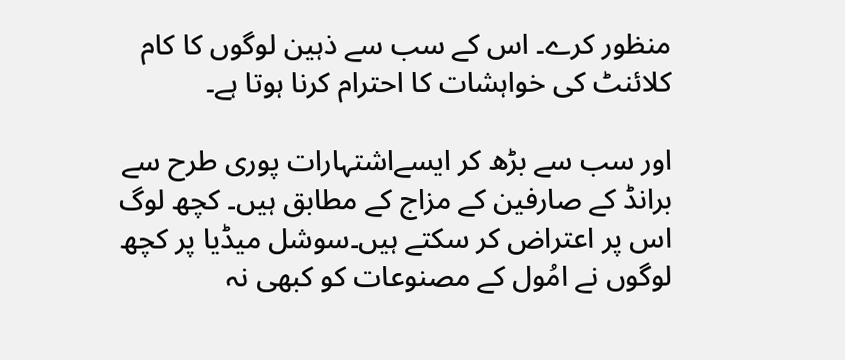منظور کرے۔ اس کے سب سے ذہین لوگوں کا کام کلائنٹ کی خواہشات کا احترام کرنا ہوتا ہے۔

اور سب سے بڑھ کر ایسےاشتہارات پوری طرح سے برانڈ کے صارفین کے مزاج کے مطابق ہیں۔ کچھ لوگ اس پر اعتراض کر سکتے ہیں۔سوشل میڈیا پر کچھ لوگوں نے امُول کے مصنوعات کو کبھی نہ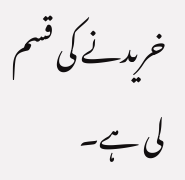خریدنے کی قسم لی ہے۔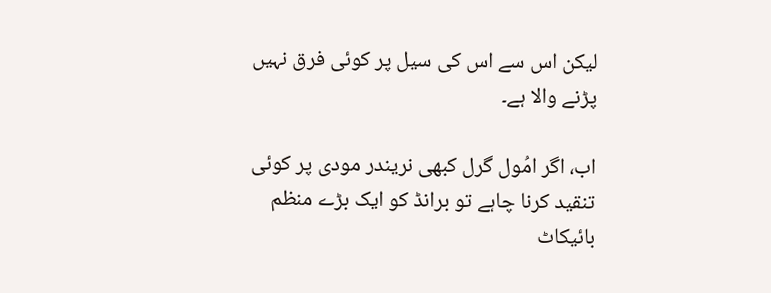لیکن اس سے اس کی سیل پر کوئی فرق نہیں پڑنے والا ہے۔

اب، اگر امُول گرل کبھی نریندر مودی پر کوئی تنقید کرنا چاہے تو برانڈ کو ایک بڑے منظم بائیکاٹ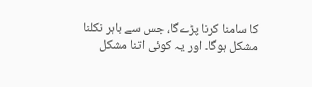کا سامنا کرنا پڑےگا، جس سے باہر نکلنا مشکل ہوگا۔ اور یہ کوئی اتنا مشکل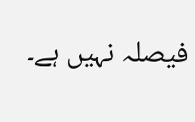فیصلہ نہیں ہے۔